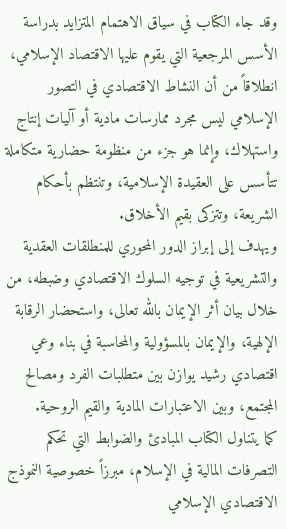وقد جاء الكتاب في سياق الاهتمام المتزايد بدراسة الأسس المرجعية التي يقوم عليها الاقتصاد الإسلامي، انطلاقاً من أن النشاط الاقتصادي في التصور الإسلامي ليس مجرد ممارسات مادية أو آليات إنتاج واستهلاك، وإنما هو جزء من منظومة حضارية متكاملة تتأسس على العقيدة الإسلامية، وتنتظم بأحكام الشريعة، وتتزكى بقيم الأخلاق.
ويهدف إلى إبراز الدور المحوري للمنطلقات العقدية والتشريعية في توجيه السلوك الاقتصادي وضبطه، من خلال بيان أثر الإيمان بالله تعالى، واستحضار الرقابة الإلهية، والإيمان بالمسؤولية والمحاسبة في بناء وعي اقتصادي رشيد يوازن بين متطلبات الفرد ومصالح المجتمع، وبين الاعتبارات المادية والقيم الروحية.
كما يتناول الكتاب المبادئ والضوابط التي تحكم التصرفات المالية في الإسلام، مبرزاً خصوصية النموذج الاقتصادي الإسلامي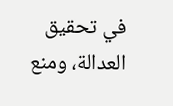في تحقيق العدالة، ومنع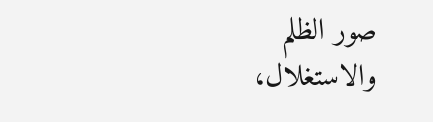صور الظلم والاستغلال،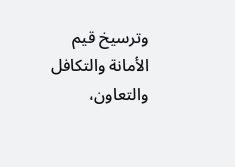وترسيخ قيم الأمانة والتكافل والتعاون،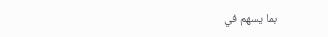بما يسهم في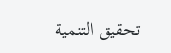تحقيق التنمية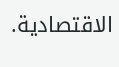الاقتصادية.